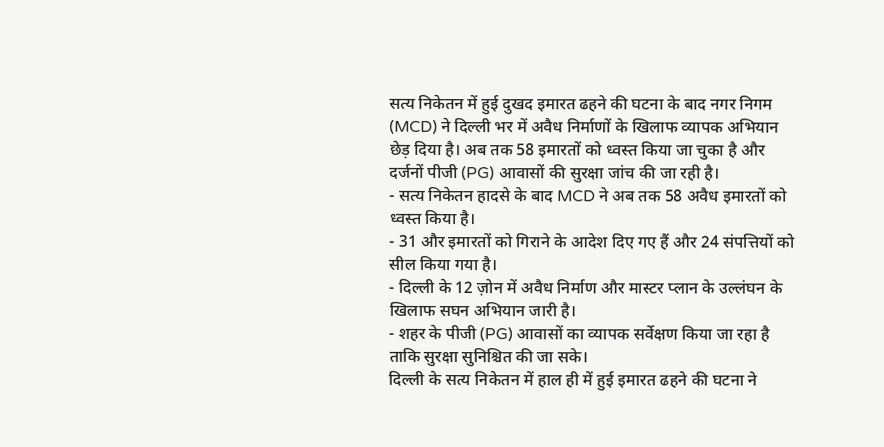सत्य निकेतन में हुई दुखद इमारत ढहने की घटना के बाद नगर निगम (MCD) ने दिल्ली भर में अवैध निर्माणों के खिलाफ व्यापक अभियान छेड़ दिया है। अब तक 58 इमारतों को ध्वस्त किया जा चुका है और दर्जनों पीजी (PG) आवासों की सुरक्षा जांच की जा रही है।
- सत्य निकेतन हादसे के बाद MCD ने अब तक 58 अवैध इमारतों को ध्वस्त किया है।
- 31 और इमारतों को गिराने के आदेश दिए गए हैं और 24 संपत्तियों को सील किया गया है।
- दिल्ली के 12 ज़ोन में अवैध निर्माण और मास्टर प्लान के उल्लंघन के खिलाफ सघन अभियान जारी है।
- शहर के पीजी (PG) आवासों का व्यापक सर्वेक्षण किया जा रहा है ताकि सुरक्षा सुनिश्चित की जा सके।
दिल्ली के सत्य निकेतन में हाल ही में हुई इमारत ढहने की घटना ने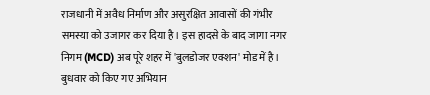राजधानी में अवैध निर्माण और असुरक्षित आवासों की गंभीर समस्या को उजागर कर दिया है। इस हादसे के बाद जागा नगर निगम (MCD) अब पूरे शहर में 'बुलडोजर एक्शन' मोड में है। बुधवार को किए गए अभियान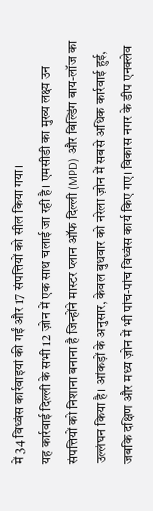में 34 विध्वंस कार्रवाइयां की गईं और 17 संपत्तियों को सील किया गया।
यह कार्रवाई दिल्ली के सभी 12 ज़ोन में एक साथ चलाई जा रही है। एमसीडी का मुख्य लक्ष्य उन संपत्तियों को निशाना बनाना है जिन्होंने मास्टर प्लान ऑफ दिल्ली (MPD) और बिल्डिंग बाय-लॉज का उल्लंघन किया है। आंकड़ों के अनुसार, केवल बुधवार को नरेला ज़ोन में सबसे अधिक कार्रवाई हुई, जबकि दक्षिण और मध्य ज़ोन में भी पांच-पांच विध्वंस कार्य किए गए। विकास नगर के डीप एनक्लेव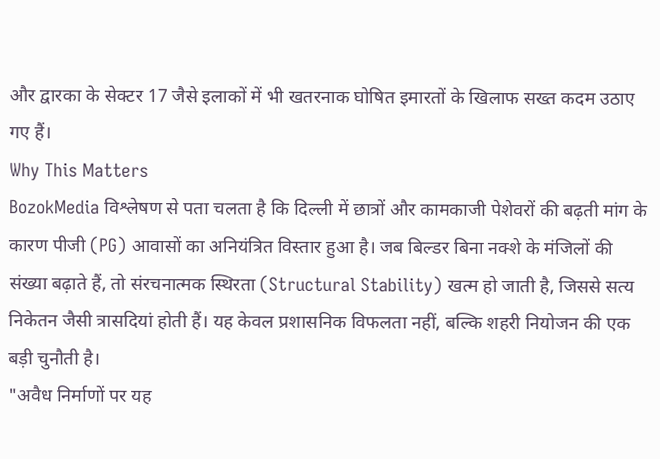और द्वारका के सेक्टर 17 जैसे इलाकों में भी खतरनाक घोषित इमारतों के खिलाफ सख्त कदम उठाए गए हैं।
Why This Matters
BozokMedia विश्लेषण से पता चलता है कि दिल्ली में छात्रों और कामकाजी पेशेवरों की बढ़ती मांग के कारण पीजी (PG) आवासों का अनियंत्रित विस्तार हुआ है। जब बिल्डर बिना नक्शे के मंजिलों की संख्या बढ़ाते हैं, तो संरचनात्मक स्थिरता (Structural Stability) खत्म हो जाती है, जिससे सत्य निकेतन जैसी त्रासदियां होती हैं। यह केवल प्रशासनिक विफलता नहीं, बल्कि शहरी नियोजन की एक बड़ी चुनौती है।
"अवैध निर्माणों पर यह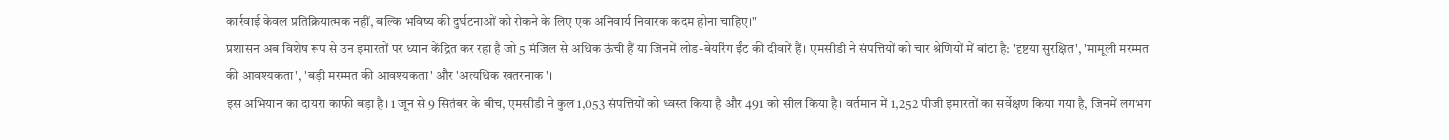कार्रवाई केवल प्रतिक्रियात्मक नहीं, बल्कि भविष्य की दुर्घटनाओं को रोकने के लिए एक अनिवार्य निवारक कदम होना चाहिए।"
प्रशासन अब विशेष रूप से उन इमारतों पर ध्यान केंद्रित कर रहा है जो 5 मंजिल से अधिक ऊंची हैं या जिनमें लोड-बेयरिंग ईंट की दीवारें हैं। एमसीडी ने संपत्तियों को चार श्रेणियों में बांटा है: 'दृष्टया सुरक्षित', 'मामूली मरम्मत की आवश्यकता', 'बड़ी मरम्मत की आवश्यकता' और 'अत्यधिक खतरनाक'।
इस अभियान का दायरा काफी बड़ा है। 1 जून से 9 सितंबर के बीच, एमसीडी ने कुल 1,053 संपत्तियों को ध्वस्त किया है और 491 को सील किया है। वर्तमान में 1,252 पीजी इमारतों का सर्वेक्षण किया गया है, जिनमें लगभग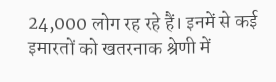24,000 लोग रह रहे हैं। इनमें से कई इमारतों को खतरनाक श्रेणी में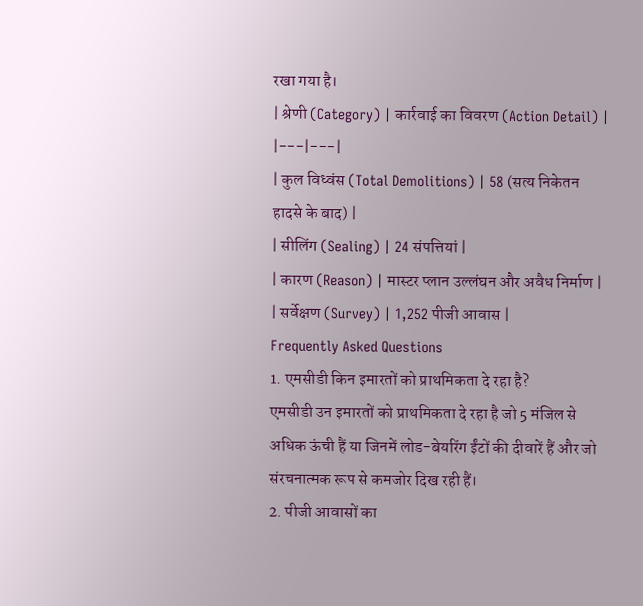रखा गया है।
| श्रेणी (Category) | कार्रवाई का विवरण (Action Detail) |
|---|---|
| कुल विध्वंस (Total Demolitions) | 58 (सत्य निकेतन हादसे के बाद) |
| सीलिंग (Sealing) | 24 संपत्तियां |
| कारण (Reason) | मास्टर प्लान उल्लंघन और अवैध निर्माण |
| सर्वेक्षण (Survey) | 1,252 पीजी आवास |
Frequently Asked Questions
1. एमसीडी किन इमारतों को प्राथमिकता दे रहा है?
एमसीडी उन इमारतों को प्राथमिकता दे रहा है जो 5 मंजिल से अधिक ऊंची हैं या जिनमें लोड-बेयरिंग ईंटों की दीवारें हैं और जो संरचनात्मक रूप से कमजोर दिख रही हैं।
2. पीजी आवासों का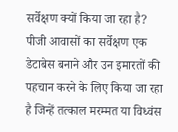सर्वेक्षण क्यों किया जा रहा है?
पीजी आवासों का सर्वेक्षण एक डेटाबेस बनाने और उन इमारतों की पहचान करने के लिए किया जा रहा है जिन्हें तत्काल मरम्मत या विध्वंस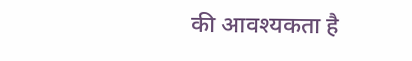की आवश्यकता है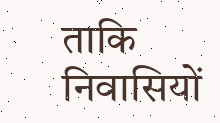ताकि निवासियों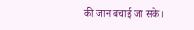की जान बचाई जा सके।